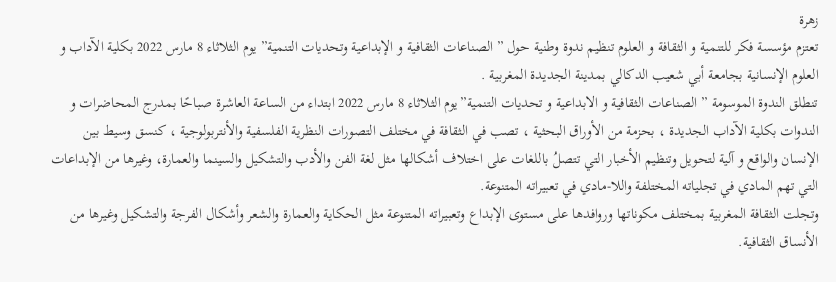زهرة
تعتزم مؤسسة فكر للتنمية و الثقافة و العلوم تنظيم ندوة وطنية حول ” الصناعات الثقافية و الإبداعية وتحديات التنمية” يوم الثلاثاء 8 مارس 2022 بكلية الآداب و العلوم الإنسانية بجامعة أبي شعيب الدكالي بمدينة الجديدة المغربية .
تنطلق الندوة الموسومة ” الصناعات الثقافية و الابداعية و تحديات التنمية”يوم الثلاثاء 8 مارس 2022 ابتداء من الساعة العاشرة صباحًا بمدرج المحاضرات و الندوات بكلية الآداب الجديدة ، بحزمة من الأوراق البحثية ، تصب في الثقافة في مختلف التصورات النظرية الفلسفية والأنتربولوجية ، كنسق وسيط بين الإنسان والواقع و آلية لتحويل وتنظيم الأخبار التي تتصلُ باللغات على اختلاف أشكالها مثل لغة الفن والأدب والتشكيل والسينما والعمارة، وغيرها من الإبداعات التي تهم المادي في تجلياته المختلفة واللا-مادي في تعبيراته المتنوعة.
وتجلت الثقافة المغربية بمختلف مكوناتها وروافدها على مستوى الإبداع وتعبيراته المتنوعة مثل الحكاية والعمارة والشعر وأشكال الفرجة والتشكيل وغيرها من الأنساق الثقافية.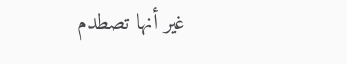غير أنها تصطدم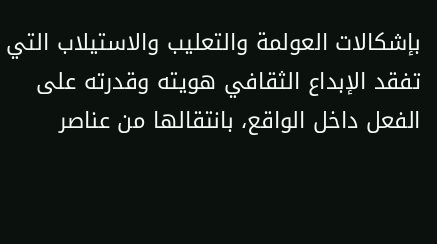بإشكالات العولمة والتعليب والاستيلاب التي تفقد الإبداع الثقافي هويته وقدرته على الفعل داخل الواقع، بانتقالها من عناصر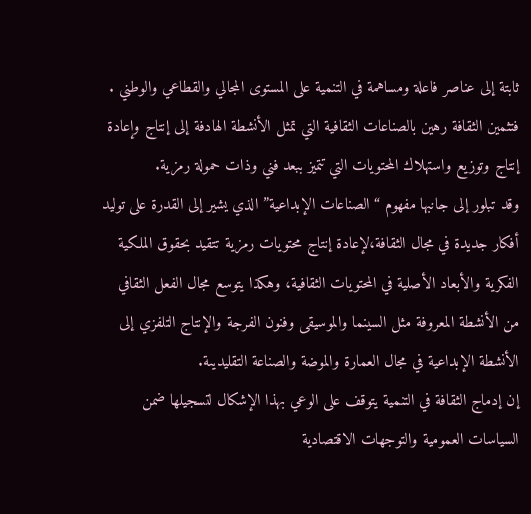ثابتة إلى عناصر فاعلة ومساهمة في التنمية على المستوى المجالي والقطاعي والوطني .
فتثمين الثقافة رهين بالصناعات الثقافية التي تمثل الأنشطة الهادفة إلى إنتاج وإعادة إنتاج وتوزيع واستهلاك المحتويات التي تتميز ببعد فني وذات حمولة رمزية.
وقد تبلور إلى جانبها مفهوم “الصناعات الإبداعية” الذي يشير إلى القدرة على توليد أفكار جديدة في مجال الثقافة،لإعادة إنتاج محتويات رمزية تتقيد بحقوق الملكية الفكرية والأبعاد الأصلية في المحتويات الثقافية، وهكذا يتوسع مجال الفعل الثقافي من الأنشطة المعروفة مثل السينما والموسيقى وفنون الفرجة والإنتاج التلفزي إلى الأنشطة الإبداعية في مجال العمارة والموضة والصناعة التقليديىة.
إن إدماج الثقافة في التنمية يتوقف على الوعي بهذا الإشكال لتسجيلها ضمن السياسات العمومية والتوجهات الاقتصادية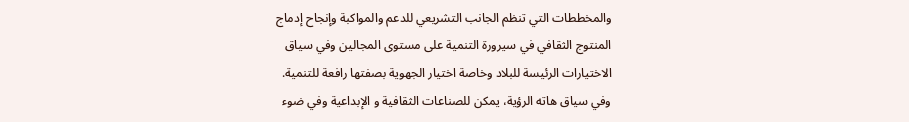والمخططات التي تنظم الجانب التشريعي للدعم والمواكبة وإنجاح إدماج المنتوج الثقافي في سيرورة التنمية على مستوى المجالين وفي سياق الاختيارات الرئيسة للبلاد وخاصة اختيار الجهوية بصفتها رافعة للتنمية.
وفي سياق هاته الرؤية، يمكن للصناعات الثقافية و الإبداعية وفي ضوء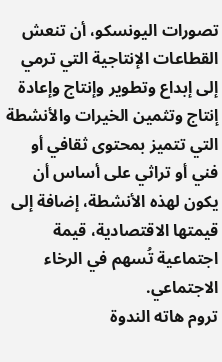تصورات اليونسكو، أن تنعش القطاعات الإنتاجية التي ترمي إلى إبداع وتطوير وإنتاج وإعادة إنتاج وتثمين الخيرات والأنشطة التي تتميز بمحتوى ثقافي أو فني أو تراثي على أساس أن يكون لهذه الأنشطة، إضافة إلى قيمتها الاقتصادية، قيمة اجتماعية تُسهم في الرخاء الاجتماعي.
تروم هاته الندوة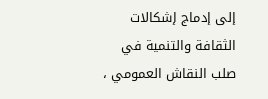إلى إدماج إشكالات الثقافة والتنمية في صلب النقاش العمومي ،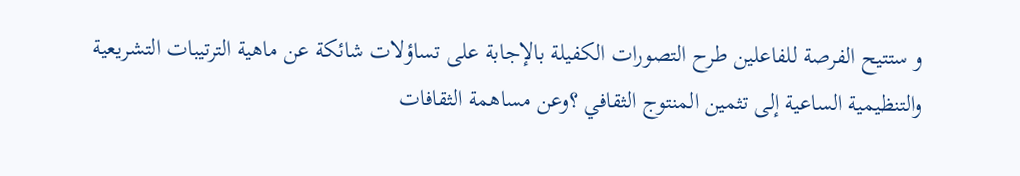و ستتيح الفرصة للفاعلين طرح التصورات الكفيلة بالإجابة على تساؤلات شائكة عن ماهية الترتيبات التشريعية والتنظيمية الساعية إلى تثمين المنتوج الثقافي ؟وعن مساهمة الثقافات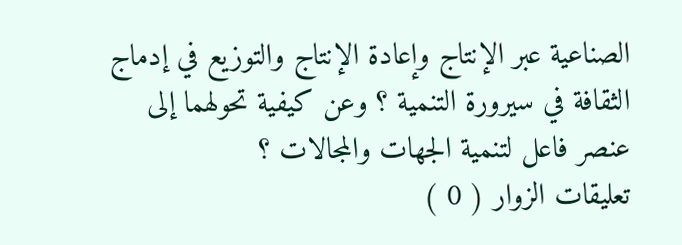الصناعية عبر الإنتاج وإعادة الإنتاج والتوزيع في إدماج الثقافة في سيرورة التنمية ؟ وعن كيفية تحولهما إلى عنصر فاعل لتنمية الجهات والمجالات ؟
تعليقات الزوار ( 0 )